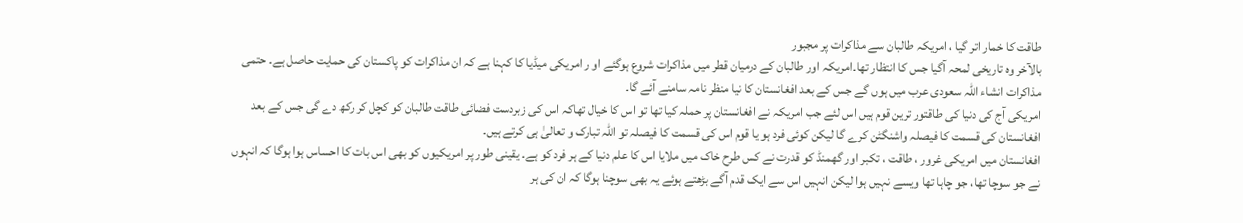طاقت کا خمار اتر گیا ، امریکہ طالبان سے مذاکرات پر مجبور
بالآخر وہ تاریخی لمحہ آگیا جس کا انتظار تھا۔امریکہ اور طالبان کے درمیان قطر میں مذاکرات شروع ہوگئے او ر امریکی میڈیا کا کہنا ہے کہ ان مذاکرات کو پاکستان کی حمایت حاصل ہے۔ حتمی مذاکرات انشاء اللہ سعودی عرب میں ہوں گے جس کے بعد افغانستان کا نیا منظر نامہ سامنے آئے گا۔
امریکی آج کی دنیا کی طاقتور ترین قوم ہیں اس لئے جب امریکہ نے افغانستان پر حملہ کیا تھا تو اس کا خیال تھاکہ اس کی زبردست فضائی طاقت طالبان کو کچل کر رکھ دے گی جس کے بعد افغانستان کی قسمت کا فیصلہ واشنگٹن کرے گا لیکن کوئی فرد ہو یا قوم اس کی قسمت کا فیصلہ تو اللہ تبارک و تعالیٰ ہی کرتے ہیں۔
افغانستان میں امریکی غرور ، طاقت ، تکبر اور گھمنڈ کو قدرت نے کس طرح خاک میں ملایا اس کا علم دنیا کے ہر فرد کو ہے۔ یقینی طور پر امریکیوں کو بھی اس بات کا احساس ہوا ہوگا کہ انہوں نے جو سوچا تھا، جو چاہا تھا ویسے نہیں ہوا لیکن انہیں اس سے ایک قدم آگے بڑھتے ہوئے یہ بھی سوچنا ہوگا کہ ان کی ہر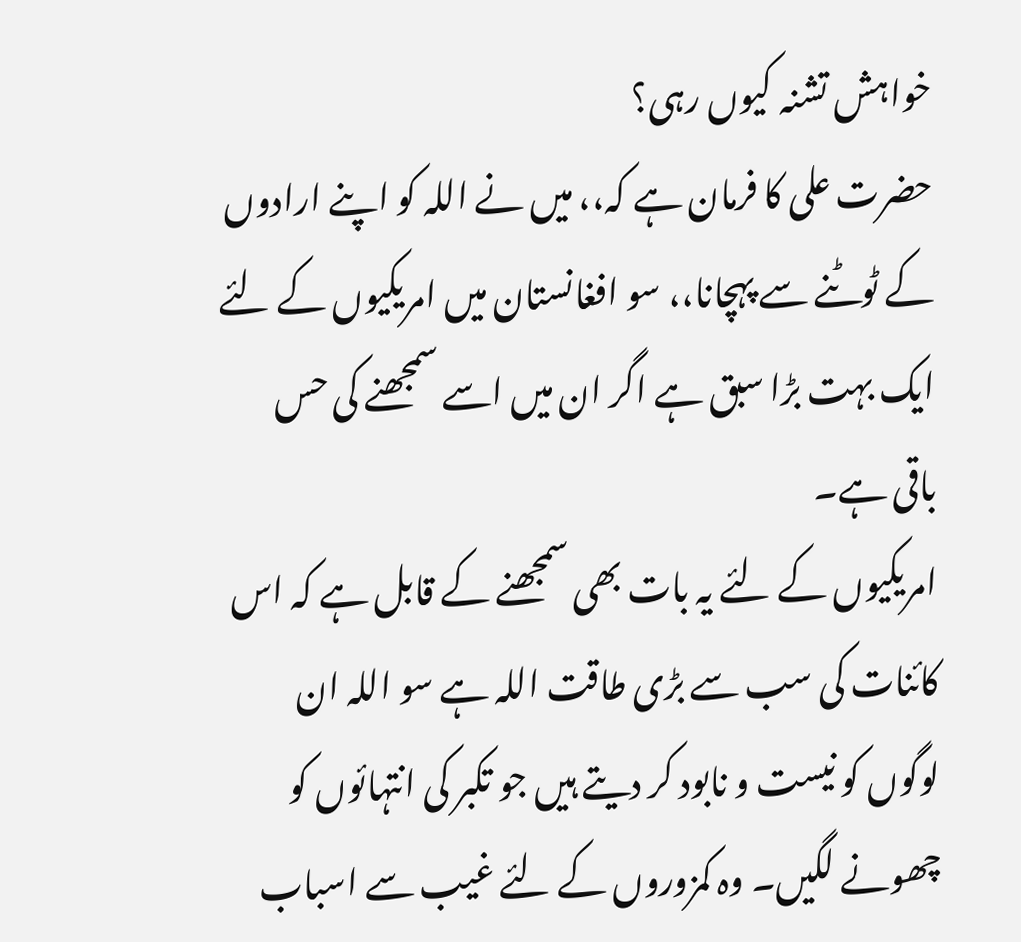خواہش تشنہ کیوں رہی؟
حضرت علی کا فرمان ہے کہ،، میں نے اللہ کو اپنے ارادوں کے ٹوٹنے سے پہچانا،، سو افغانستان میں امریکیوں کے لئے ایک بہت بڑا سبق ہے اگر ان میں اسے سمجھنے کی حس باقی ہے۔
امریکیوں کے لئے یہ بات بھی سمجھنے کے قابل ہے کہ اس کائنات کی سب سے بڑی طاقت اللہ ہے سو اللہ ان لوگوں کو نیست و نابود کر دیتے ہیں جو تکبر کی انتہائوں کو چھونے لگیں۔ وہ کمزوروں کے لئے غیب سے اسباب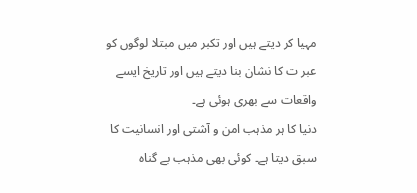مہیا کر دیتے ہیں اور تکبر میں مبتلا لوگوں کو عبر ت کا نشان بنا دیتے ہیں اور تاریخ ایسے واقعات سے بھری ہوئی ہے۔
دنیا کا ہر مذہب امن و آشتی اور انسانیت کا سبق دیتا ہے۔ کوئی بھی مذہب بے گناہ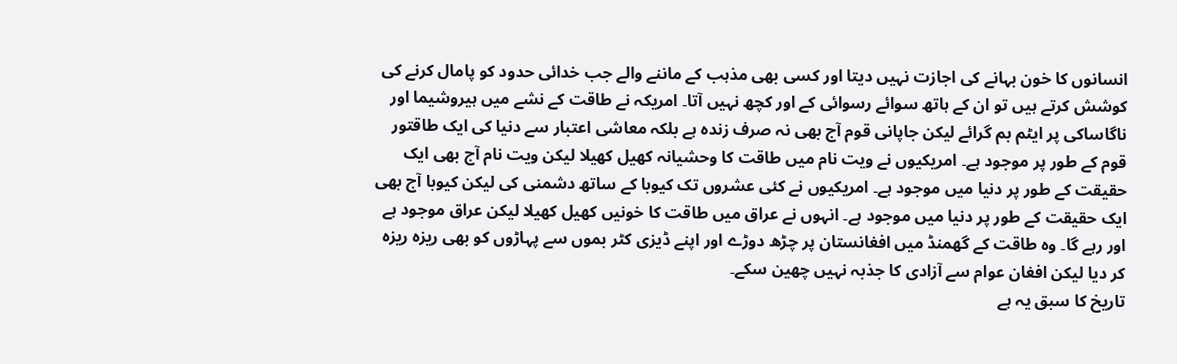انسانوں کا خون بہانے کی اجازت نہیں دیتا اور کسی بھی مذہب کے ماننے والے جب خدائی حدود کو پامال کرنے کی کوشش کرتے ہیں تو ان کے ہاتھ سوائے رسوائی کے اور کچھ نہیں آتا۔ امریکہ نے طاقت کے نشے میں ہیروشیما اور ناگاساکی پر ایٹم بم گرائے لیکن جاپانی قوم آج بھی نہ صرف زندہ ہے بلکہ معاشی اعتبار سے دنیا کی ایک طاقتور قوم کے طور پر موجود ہے۔ امریکیوں نے ویت نام میں طاقت کا وحشیانہ کھیل کھیلا لیکن ویت نام آج بھی ایک حقیقت کے طور پر دنیا میں موجود ہے۔ امریکیوں نے کئی عشروں تک کیوبا کے ساتھ دشمنی کی لیکن کیوبا آج بھی ایک حقیقت کے طور پر دنیا میں موجود ہے۔ انہوں نے عراق میں طاقت کا خونیں کھیل کھیلا لیکن عراق موجود ہے اور رہے گا۔ وہ طاقت کے گھمنڈ میں افغانستان پر چڑھ دوڑے اور اپنے ڈیزی کٹر بموں سے پہاڑوں کو بھی ریزہ ریزہ کر دیا لیکن افغان عوام سے آزادی کا جذبہ نہیں چھین سکے۔
تاریخ کا سبق یہ ہے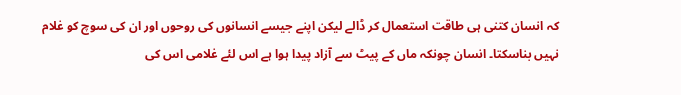کہ انسان کتنی ہی طاقت استعمال کر ڈالے لیکن اپنے جیسے انسانوں کی روحوں اور ان کی سوچ کو غلام نہیں بناسکتا۔ انسان چونکہ ماں کے پیٹ سے آزاد پیدا ہوا ہے اس لئے غلامی اس کی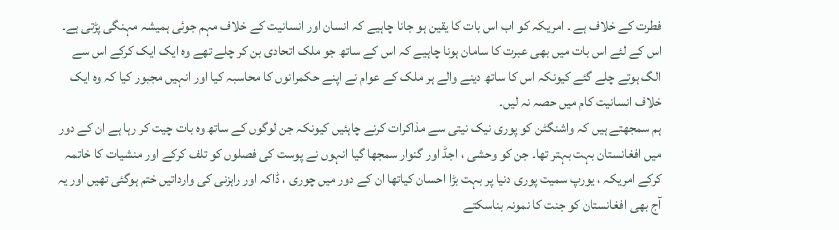فطرت کے خلاف ہے ۔ امریکہ کو اب اس بات کا یقین ہو جانا چاہیے کہ انسان اور انسانیت کے خلاف مہم جوئی ہمیشہ مہنگی پڑتی ہے۔ اس کے لئے اس بات میں بھی عبرت کا سامان ہونا چاہیے کہ اس کے ساتھ جو ملک اتحادی بن کر چلے تھے وہ ایک ایک کرکے اس سے الگ ہوتے چلے گئے کیونکہ اس کا ساتھ دینے والے ہر ملک کے عوام نے اپنے حکمرانوں کا محاسبہ کیا اور انہیں مجبور کیا کہ وہ ایک خلاف انسانیت کام میں حصہ نہ لیں۔
ہم سمجھتے ہیں کہ واشنگٹن کو پوری نیک نیتی سے مذاکرات کرنے چاہئیں کیونکہ جن لوگوں کے ساتھ وہ بات چیت کر رہا ہے ان کے دور میں افغانستان بہت بہتر تھا۔ جن کو وحشی ، اجڈ اور گنوار سمجھا گیا انہوں نے پوست کی فصلوں کو تلف کرکے اور منشیات کا خاتمہ کرکے امریکہ ، یورپ سمیت پوری دنیا پر بہت بڑا احسان کیاتھا ان کے دور میں چوری ، ڈاکہ اور راہزنی کی وارداتیں ختم ہوگئی تھیں اور یہ آج بھی افغانستان کو جنت کا نمونہ بناسکتے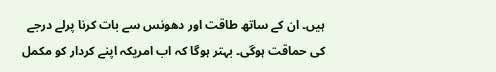ہیں۔ ان کے ساتھ طاقت اور دھونس سے بات کرنا پرلے درجے کی حماقت ہوگی۔ بہتر ہوگا کہ اب امریکہ اپنے کردار کو مکمل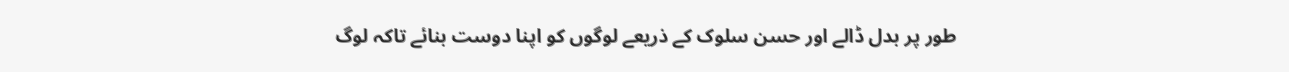طور پر بدل ڈالے اور حسن سلوک کے ذریعے لوگوں کو اپنا دوست بنائے تاکہ لوگ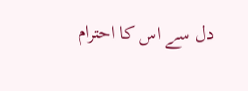دل سے اس کا احترام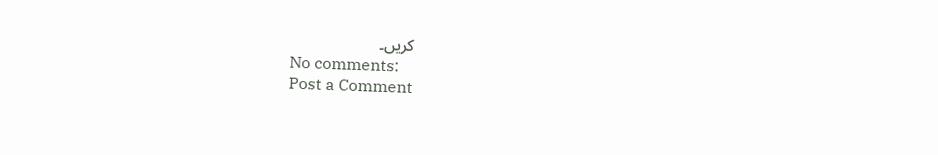کریں۔
No comments:
Post a Comment